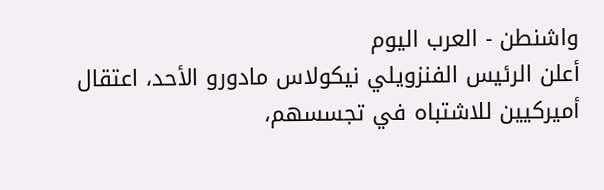واشنطن - العرب اليوم
أعلن الرئيس الفنزويلي نيكولاس مادورو الأحد، اعتقال أميركيين للاشتباه في تجسسهم،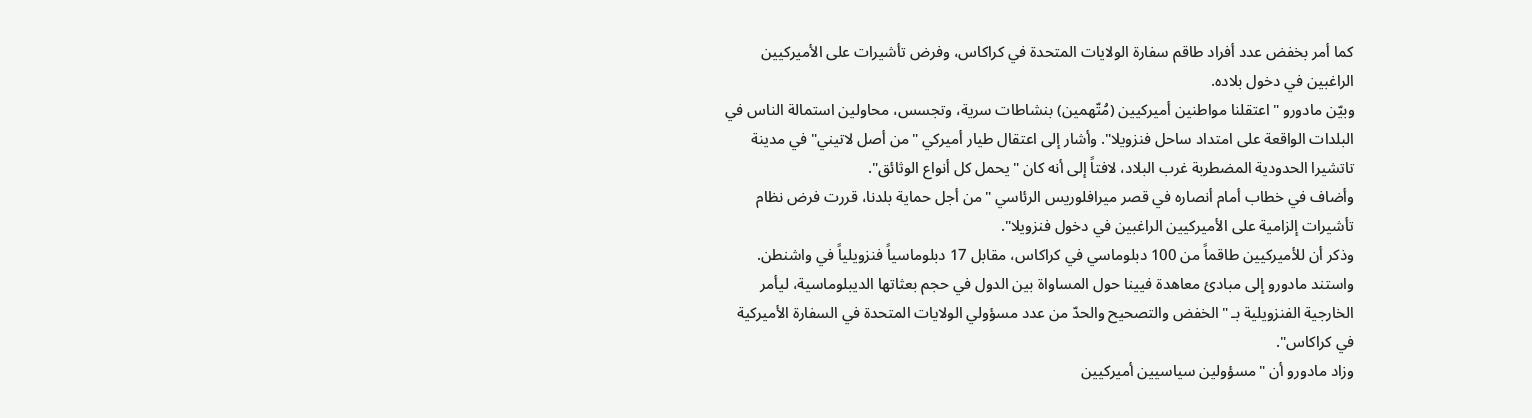كما أمر بخفض عدد أفراد طاقم سفارة الولايات المتحدة في كراكاس، وفرض تأشيرات على الأميركيين الراغبين في دخول بلاده.
وبيّن مادورو "اعتقلنا مواطنين أميركيين (مُتّهمين) بنشاطات سرية، وتجسس، محاولين استمالة الناس في البلدات الواقعة على امتداد ساحل فنزويلا". وأشار إلى اعتقال طيار أميركي "من أصل لاتيني" في مدينة تاتشيرا الحدودية المضطربة غرب البلاد، لافتاً إلى أنه كان "يحمل كل أنواع الوثائق".
وأضاف في خطاب أمام أنصاره في قصر ميرافلوريس الرئاسي "من أجل حماية بلدنا، قررت فرض نظام تأشيرات إلزامية على الأميركيين الراغبين في دخول فنزويلا".
وذكر أن للأميركيين طاقماً من 100 دبلوماسي في كراكاس، مقابل 17 دبلوماسياً فنزويلياً في واشنطن. واستند مادورو إلى مبادئ معاهدة فيينا حول المساواة بين الدول في حجم بعثاتها الديبلوماسية، ليأمر الخارجية الفنزويلية بـ "الخفض والتصحيح والحدّ من عدد مسؤولي الولايات المتحدة في السفارة الأميركية في كراكاس".
وزاد مادورو أن "مسؤولين سياسيين أميركيين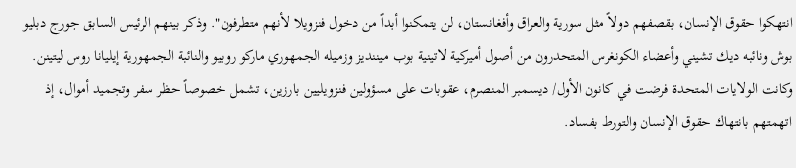انتهكوا حقوق الإنسان، بقصفهم دولاً مثل سورية والعراق وأفغانستان، لن يتمكنوا أبداً من دخول فنزويلا لأنهم متطرفون". وذكر بينهم الرئيس السابق جورج دبليو بوش ونائبه ديك تشيني وأعضاء الكونغرس المتحدرون من أصول أميركية لاتينية بوب ميننديز وزميله الجمهوري ماركو روبيو والنائبة الجمهورية إيليانا روس ليتينن.
وكانت الولايات المتحدة فرضت في كانون الأول/ ديسمبر المنصرم، عقوبات على مسؤولين فنزويليين بارزين، تشمل خصوصاً حظر سفر وتجميد أموال، إذ اتهمتهم بانتهاك حقوق الإنسان والتورط بفساد.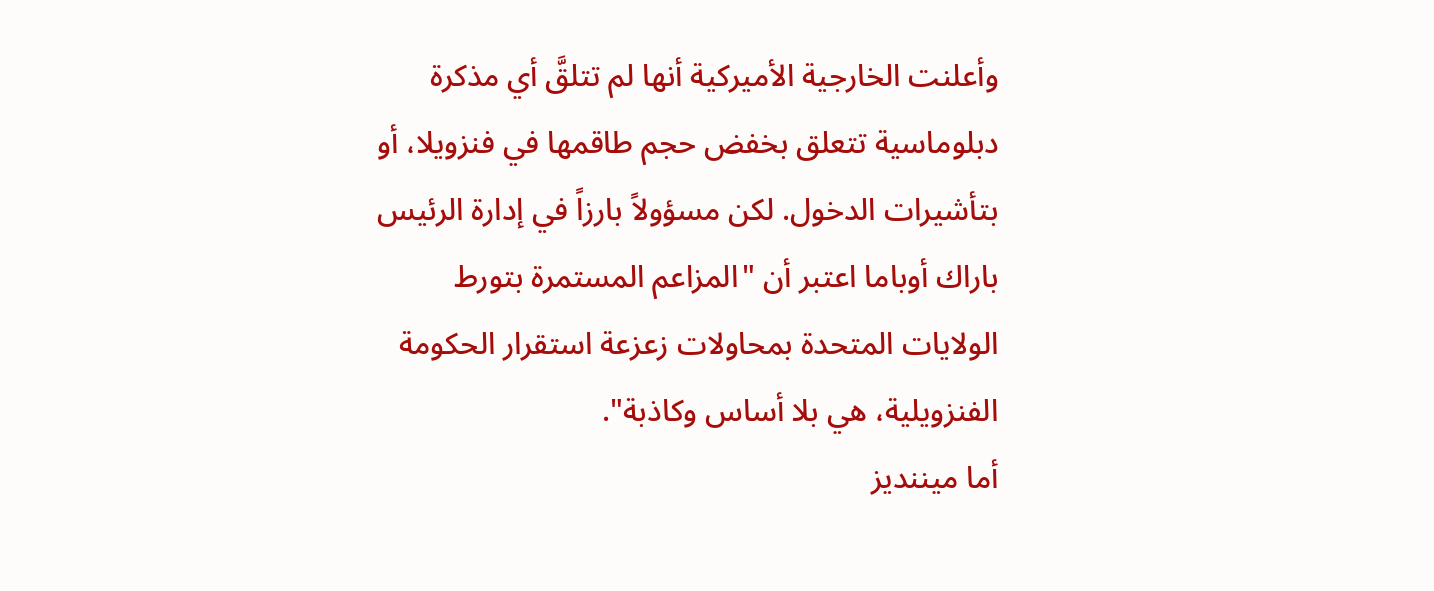وأعلنت الخارجية الأميركية أنها لم تتلقَّ أي مذكرة دبلوماسية تتعلق بخفض حجم طاقمها في فنزويلا، أو بتأشيرات الدخول. لكن مسؤولاً بارزاً في إدارة الرئيس باراك أوباما اعتبر أن "المزاعم المستمرة بتورط الولايات المتحدة بمحاولات زعزعة استقرار الحكومة الفنزويلية، هي بلا أساس وكاذبة".
أما ميننديز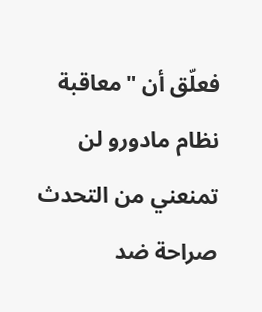فعلّق أن "معاقبة نظام مادورو لن تمنعني من التحدث صراحة ضد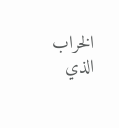الخراب الذي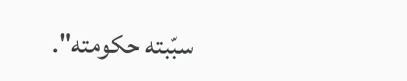سبّبته حكومته".